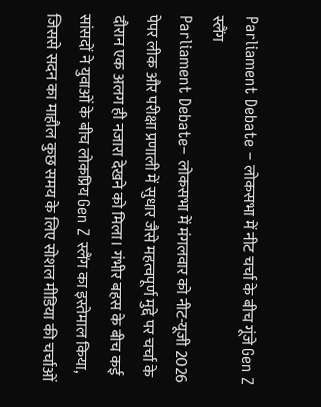Parliament Debate – लोकसभा में नीट चर्चा के बीच गूंजे Gen Z स्लैंग
Parliament Debate– लोकसभा में मंगलवार को नीट-यूजी 2026 पेपर लीक और परीक्षा प्रणाली में सुधार जैसे महत्वपूर्ण मुद्दे पर चर्चा के दौरान एक अलग ही नजारा देखने को मिला। गंभीर बहस के बीच कई सांसदों ने युवाओं के बीच लोकप्रिय Gen Z स्लैंग का इस्तेमाल किया, जिससे सदन का माहौल कुछ समय के लिए सोशल मीडिया की चर्चाओं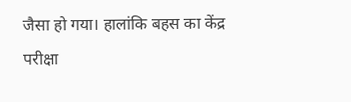जैसा हो गया। हालांकि बहस का केंद्र परीक्षा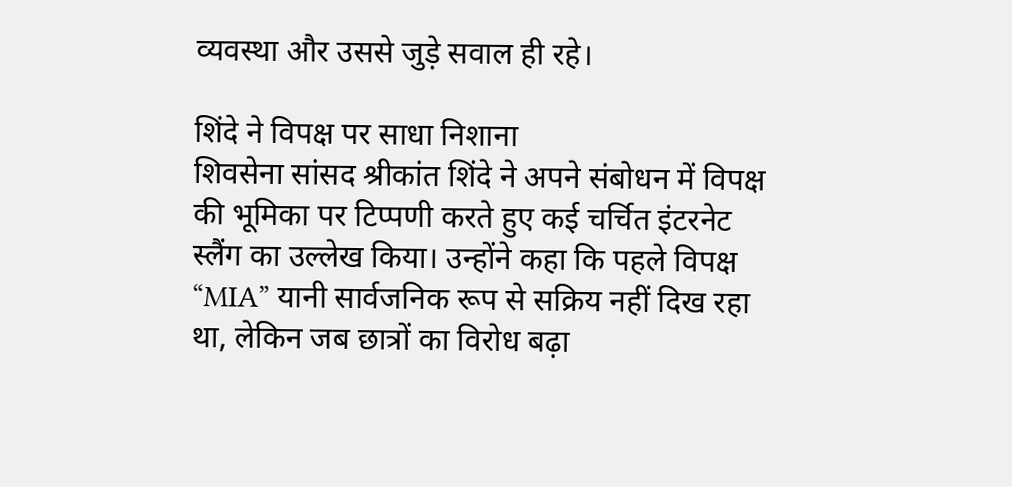व्यवस्था और उससे जुड़े सवाल ही रहे।

शिंदे ने विपक्ष पर साधा निशाना
शिवसेना सांसद श्रीकांत शिंदे ने अपने संबोधन में विपक्ष की भूमिका पर टिप्पणी करते हुए कई चर्चित इंटरनेट स्लैंग का उल्लेख किया। उन्होंने कहा कि पहले विपक्ष “MIA” यानी सार्वजनिक रूप से सक्रिय नहीं दिख रहा था, लेकिन जब छात्रों का विरोध बढ़ा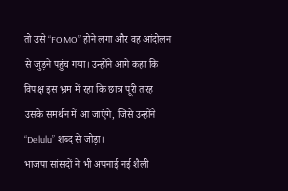तो उसे “FOMO” होने लगा और वह आंदोलन से जुड़ने पहुंच गया। उन्होंने आगे कहा कि विपक्ष इस भ्रम में रहा कि छात्र पूरी तरह उसके समर्थन में आ जाएंगे, जिसे उन्होंने “Delulu” शब्द से जोड़ा।
भाजपा सांसदों ने भी अपनाई नई शैली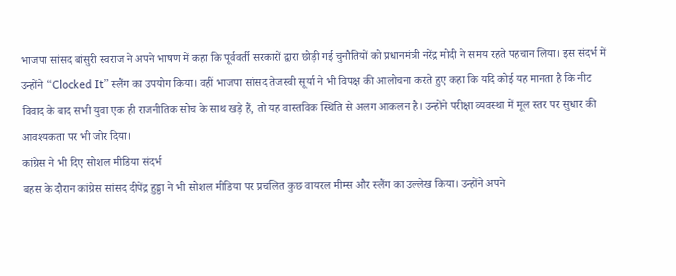भाजपा सांसद बांसुरी स्वराज ने अपने भाषण में कहा कि पूर्ववर्ती सरकारों द्वारा छोड़ी गई चुनौतियों को प्रधानमंत्री नरेंद्र मोदी ने समय रहते पहचान लिया। इस संदर्भ में उन्होंने “Clocked It” स्लैंग का उपयोग किया। वहीं भाजपा सांसद तेजस्वी सूर्या ने भी विपक्ष की आलोचना करते हुए कहा कि यदि कोई यह मानता है कि नीट विवाद के बाद सभी युवा एक ही राजनीतिक सोच के साथ खड़े हैं, तो यह वास्तविक स्थिति से अलग आकलन है। उन्होंने परीक्षा व्यवस्था में मूल स्तर पर सुधार की आवश्यकता पर भी जोर दिया।
कांग्रेस ने भी दिए सोशल मीडिया संदर्भ
बहस के दौरान कांग्रेस सांसद दीपेंद्र हुड्डा ने भी सोशल मीडिया पर प्रचलित कुछ वायरल मीम्स और स्लैंग का उल्लेख किया। उन्होंने अपने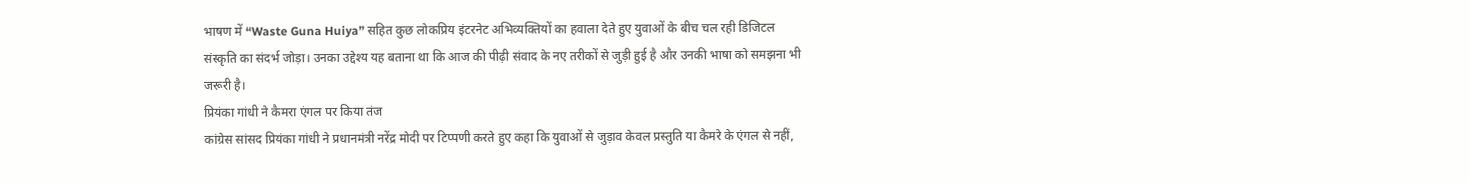भाषण में “Waste Guna Huiya” सहित कुछ लोकप्रिय इंटरनेट अभिव्यक्तियों का हवाला देते हुए युवाओं के बीच चल रही डिजिटल संस्कृति का संदर्भ जोड़ा। उनका उद्देश्य यह बताना था कि आज की पीढ़ी संवाद के नए तरीकों से जुड़ी हुई है और उनकी भाषा को समझना भी जरूरी है।
प्रियंका गांधी ने कैमरा एंगल पर किया तंज
कांग्रेस सांसद प्रियंका गांधी ने प्रधानमंत्री नरेंद्र मोदी पर टिप्पणी करते हुए कहा कि युवाओं से जुड़ाव केवल प्रस्तुति या कैमरे के एंगल से नहीं,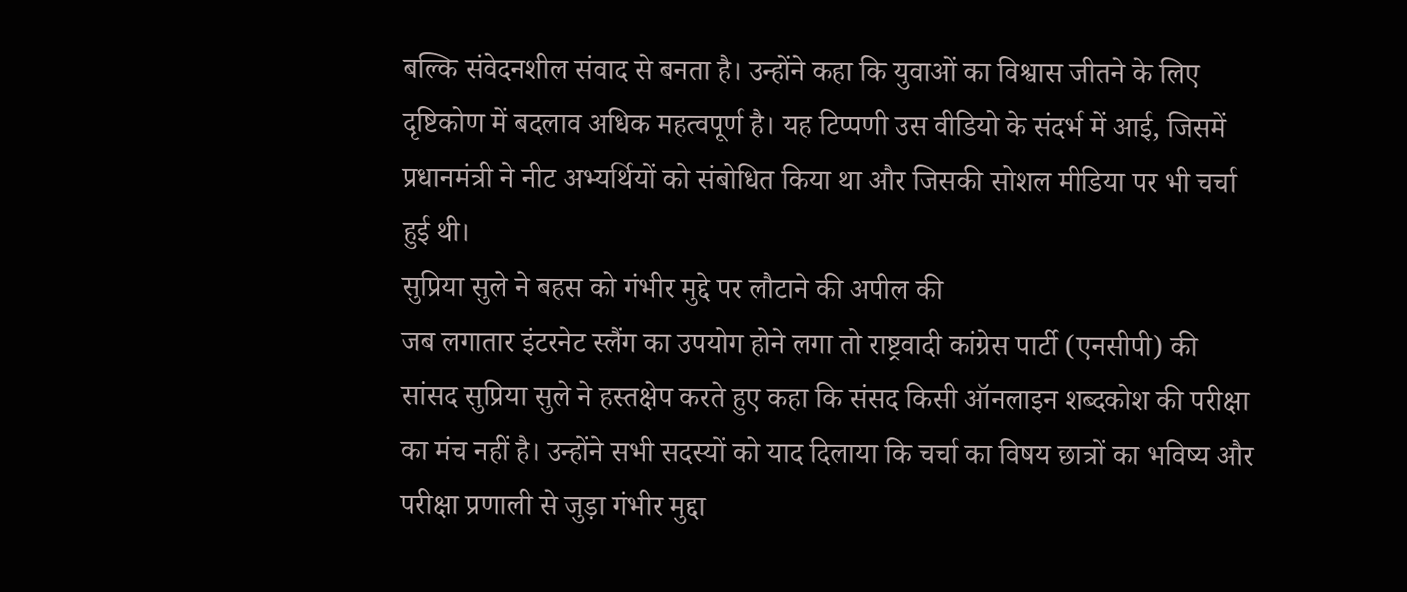बल्कि संवेदनशील संवाद से बनता है। उन्होंने कहा कि युवाओं का विश्वास जीतने के लिए दृष्टिकोण में बदलाव अधिक महत्वपूर्ण है। यह टिप्पणी उस वीडियो के संदर्भ में आई, जिसमें प्रधानमंत्री ने नीट अभ्यर्थियों को संबोधित किया था और जिसकी सोशल मीडिया पर भी चर्चा हुई थी।
सुप्रिया सुले ने बहस को गंभीर मुद्दे पर लौटाने की अपील की
जब लगातार इंटरनेट स्लैंग का उपयोग होने लगा तो राष्ट्रवादी कांग्रेस पार्टी (एनसीपी) की सांसद सुप्रिया सुले ने हस्तक्षेप करते हुए कहा कि संसद किसी ऑनलाइन शब्दकोश की परीक्षा का मंच नहीं है। उन्होंने सभी सदस्यों को याद दिलाया कि चर्चा का विषय छात्रों का भविष्य और परीक्षा प्रणाली से जुड़ा गंभीर मुद्दा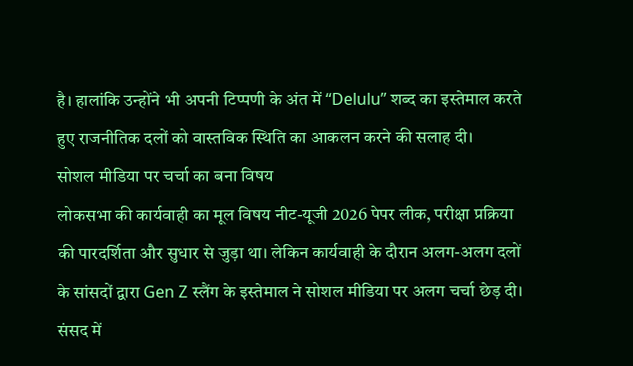है। हालांकि उन्होंने भी अपनी टिप्पणी के अंत में “Delulu” शब्द का इस्तेमाल करते हुए राजनीतिक दलों को वास्तविक स्थिति का आकलन करने की सलाह दी।
सोशल मीडिया पर चर्चा का बना विषय
लोकसभा की कार्यवाही का मूल विषय नीट-यूजी 2026 पेपर लीक, परीक्षा प्रक्रिया की पारदर्शिता और सुधार से जुड़ा था। लेकिन कार्यवाही के दौरान अलग-अलग दलों के सांसदों द्वारा Gen Z स्लैंग के इस्तेमाल ने सोशल मीडिया पर अलग चर्चा छेड़ दी। संसद में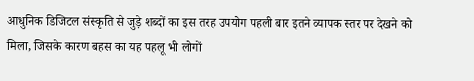आधुनिक डिजिटल संस्कृति से जुड़े शब्दों का इस तरह उपयोग पहली बार इतने व्यापक स्तर पर देखने को मिला, जिसके कारण बहस का यह पहलू भी लोगों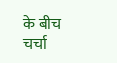के बीच चर्चा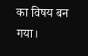का विषय बन गया।